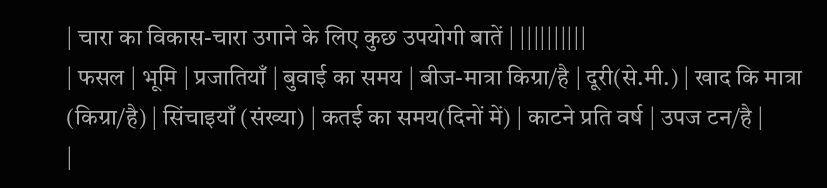| चारा का विकास-चारा उगाने के लिए कुछ उपयोगी बातें | ||||||||||
| फसल | भूमि | प्रजातियाँ | बुवाई का समय | बीज-मात्रा किग्रा/है | दूरी(से.मी.) | खाद कि मात्रा (किग्रा/है) | सिंचाइयाँ (संख्या) | कतई का समय(दिनों में) | काटने प्रति वर्ष | उपज टन/है |
|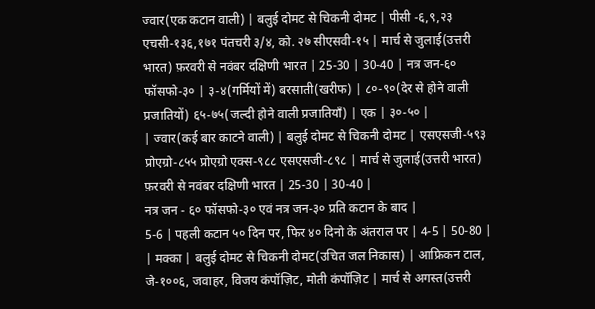ज्वार(एक कटान वाली) | बलुई दोमट से चिकनी दोमट | पीसी -६,९,२३ एचसी-१३६,१७१ पंतचरी ३/४, को. २७ सीएसवी-१५ | मार्च से जुलाई(उत्तरी भारत) फ़रवरी से नवंबर दक्षिणी भारत | 25-30 | 30-40 | नत्र जन-६० फॉसफो-३० | ३-४(गर्मियों में) बरसाती(खरीफ) | ८०-९०(देर से होने वाली प्रजातियों) ६५-७५(जल्दी होने वाली प्रजातियाँ) | एक | ३०-५० |
| ज्वार(कई बार काटने वाली) | बलुई दोमट से चिकनी दोमट | एसएसजी-५९३ प्रोएग्रो-८५५ प्रोएग्रो एक्स-९८८ एसएसजी-८९८ | मार्च से जुलाई(उत्तरी भारत) फ़रवरी से नवंबर दक्षिणी भारत | 25-30 | 30-40 |
नत्र जन - ६० फॉसफो-३० एवं नत्र जन-३० प्रति कटान के बाद |
5-6 | पहली कटान ५० दिन पर, फिर ४० दिनो के अंतराल पर | 4-5 | 50-80 |
| मक्का | बलुई दोमट से चिकनी दोमट(उचित जल निकास) | आफ्रिकन टाल, जे-१००६, जवाहर, विजय कंपॉज़िट, मोती कंपॉज़िट | मार्च से अगस्त(उत्तरी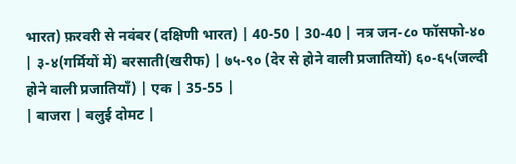भारत) फ़रवरी से नवंबर (दक्षिणी भारत) | 40-50 | 30-40 | नत्र जन-८० फॉसफो-४० | ३-४(गर्मियों में) बरसाती(खरीफ) | ७५-९० (देर से होने वाली प्रजातियों) ६०-६५(जल्दी होने वाली प्रजातियाँ) | एक | 35-55 |
| बाजरा | बलुई दोमट |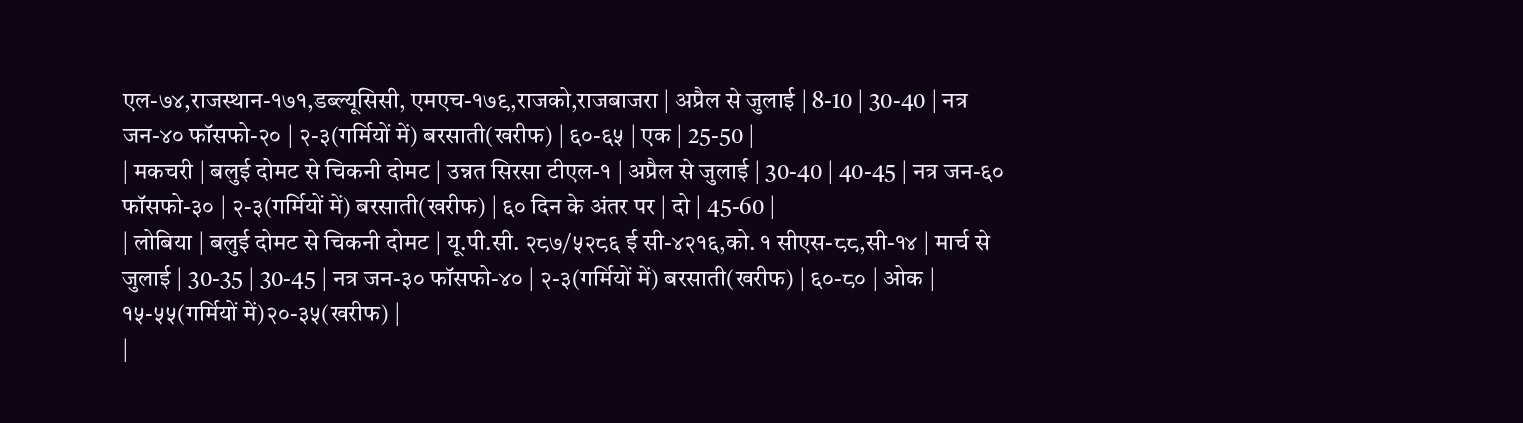एल-७४,राजस्थान-१७१,डब्ल्यूसिसी, एमएच-१७९,राजको,राजबाजरा | अप्रैल से जुलाई | 8-10 | 30-40 | नत्र जन-४० फॉसफो-२० | २-३(गर्मियों में) बरसाती(खरीफ) | ६०-६५ | एक | 25-50 |
| मकचरी | बलुई दोमट से चिकनी दोमट | उन्नत सिरसा टीएल-१ | अप्रैल से जुलाई | 30-40 | 40-45 | नत्र जन-६० फॉसफो-३० | २-३(गर्मियों में) बरसाती(खरीफ) | ६० दिन के अंतर पर | दो | 45-60 |
| लोबिया | बलुई दोमट से चिकनी दोमट | यू.पी.सी. २८७/५२८६ ई सी-४२१६,को. १ सीएस-८८,सी-१४ | मार्च से जुलाई | 30-35 | 30-45 | नत्र जन-३० फॉसफो-४० | २-३(गर्मियों में) बरसाती(खरीफ) | ६०-८० | ओक | १५-५५(गर्मियों में)२०-३५(खरीफ) |
|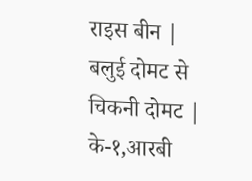राइस बीन | बलुई दोमट से चिकनी दोमट | के-१,आरबी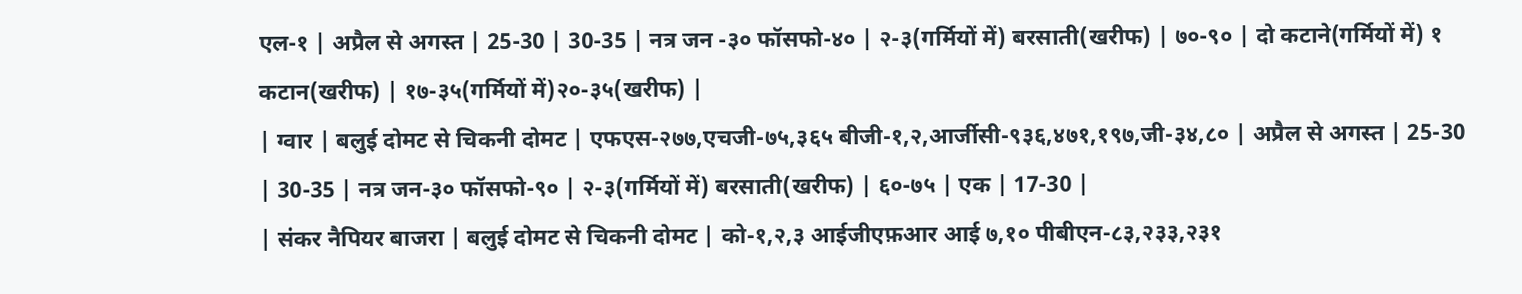एल-१ | अप्रैल से अगस्त | 25-30 | 30-35 | नत्र जन -३० फॉसफो-४० | २-३(गर्मियों में) बरसाती(खरीफ) | ७०-९० | दो कटाने(गर्मियों में) १ कटान(खरीफ) | १७-३५(गर्मियों में)२०-३५(खरीफ) |
| ग्वार | बलुई दोमट से चिकनी दोमट | एफएस-२७७,एचजी-७५,३६५ बीजी-१,२,आर्जीसी-९३६,४७१,१९७,जी-३४,८० | अप्रैल से अगस्त | 25-30 | 30-35 | नत्र जन-३० फॉसफो-९० | २-३(गर्मियों में) बरसाती(खरीफ) | ६०-७५ | एक | 17-30 |
| संकर नैपियर बाजरा | बलुई दोमट से चिकनी दोमट | को-१,२,३ आईजीएफ़आर आई ७,१० पीबीएन-८३,२३३,२३१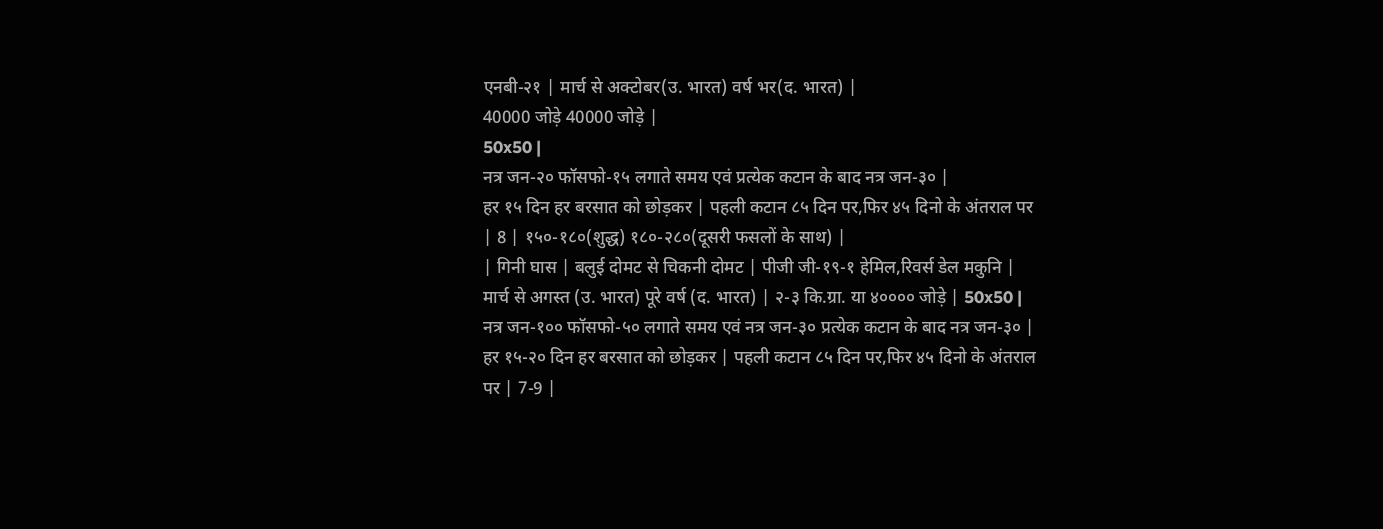एनबी-२१ | मार्च से अक्टोबर(उ. भारत) वर्ष भर(द. भारत) |
40000 जोड़े 40000 जोड़े |
50x50 |
नत्र जन-२० फॉसफो-१५ लगाते समय एवं प्रत्येक कटान के बाद नत्र जन-३० |
हर १५ दिन हर बरसात को छोड़कर | पहली कटान ८५ दिन पर,फिर ४५ दिनो के अंतराल पर | 8 | १५०-१८०(शुद्ध) १८०-२८०(दूसरी फसलों के साथ) |
| गिनी घास | बलुई दोमट से चिकनी दोमट | पीजी जी-१९-१ हेमिल,रिवर्स डेल मकुनि | मार्च से अगस्त (उ. भारत) पूरे वर्ष (द. भारत) | २-३ कि.ग्रा. या ४०००० जोड़े | 50x50 |
नत्र जन-१०० फॉसफो-५० लगाते समय एवं नत्र जन-३० प्रत्येक कटान के बाद नत्र जन-३० |
हर १५-२० दिन हर बरसात को छोड़कर | पहली कटान ८५ दिन पर,फिर ४५ दिनो के अंतराल पर | 7-9 |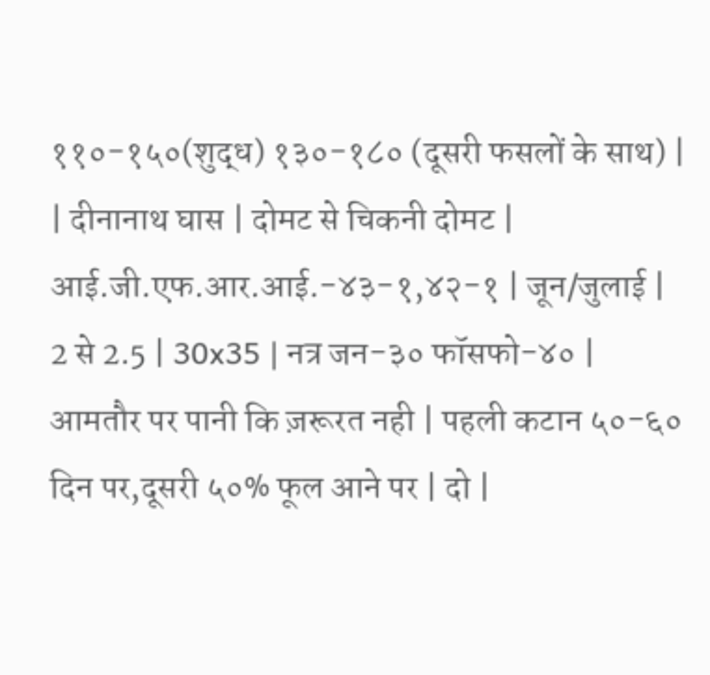११०-१५०(शुद्ध) १३०-१८० (दूसरी फसलों के साथ) |
| दीनानाथ घास | दोमट से चिकनी दोमट | आई.जी.एफ.आर.आई.-४३-१,४२-१ | जून/जुलाई | 2 से 2.5 | 30x35 | नत्र जन-३० फॉसफो-४० | आमतौर पर पानी कि ज़रूरत नही | पहली कटान ५०-६० दिन पर,दूसरी ५०% फूल आने पर | दो |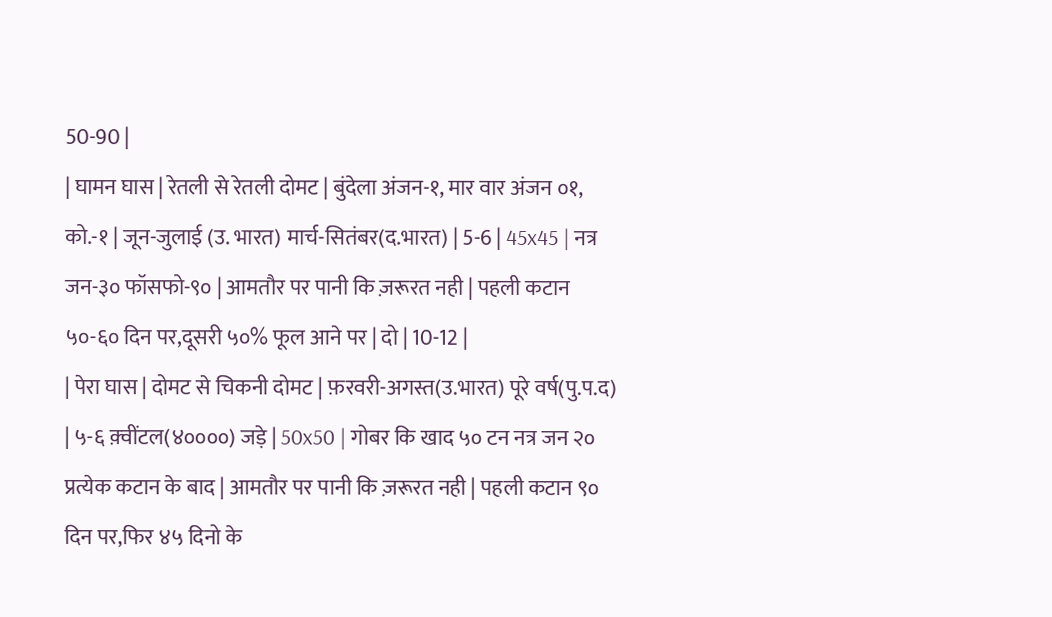50-90 |
| घामन घास | रेतली से रेतली दोमट | बुंदेला अंजन-१, मार वार अंजन ०१, को.-१ | जून-जुलाई (उ. भारत) मार्च-सितंबर(द.भारत) | 5-6 | 45x45 | नत्र जन-३० फॉसफो-९० | आमतौर पर पानी कि ज़रूरत नही | पहली कटान ५०-६० दिन पर,दूसरी ५०% फूल आने पर | दो | 10-12 |
| पेरा घास | दोमट से चिकनी दोमट | फ़रवरी-अगस्त(उ.भारत) पूरे वर्ष(पु.प.द) | ५-६ क़्वींटल(४००००) जड़े | 50x50 | गोबर कि खाद ५० टन नत्र जन २० प्रत्येक कटान के बाद | आमतौर पर पानी कि ज़रूरत नही | पहली कटान ९० दिन पर,फिर ४५ दिनो के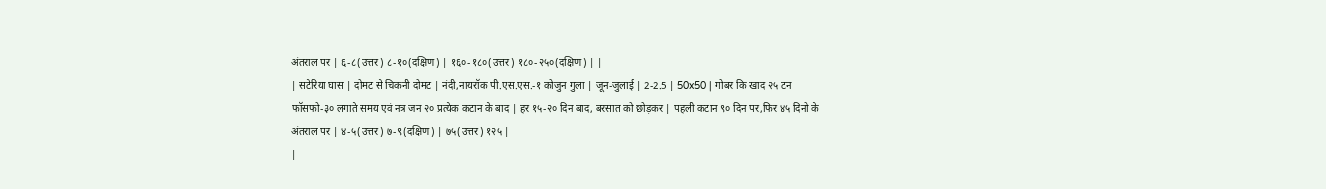अंतराल पर | ६-८(उत्तर) ८-१०(दक्षिण) | १६०-१८०(उत्तर) १८०-२५०(दक्षिण) | |
| सटेरिया घास | दोमट से चिकनी दोमट | नंदी,नायरॉक पी.एस.एस.-१ कोजुन गुला | जून-जुलाई | 2-2.5 | 50x50 | गोबर कि खाद २५ टन फॉसफो-३० लगाते समय एवं नत्र जन २० प्रत्येक कटान के बाद | हर १५-२० दिन बाद, बरसात को छोड़कर | पहली कटान ९० दिन पर,फिर ४५ दिनो के अंतराल पर | ४-५(उत्तर) ७-९(दक्षिण) | ७५(उत्तर) १२५ |
|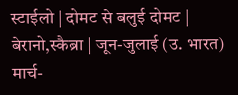स्टाईलो | दोमट से बलुई दोमट | बेरानो,स्कैब्रा | जून-जुलाई (उ. भारत) मार्च-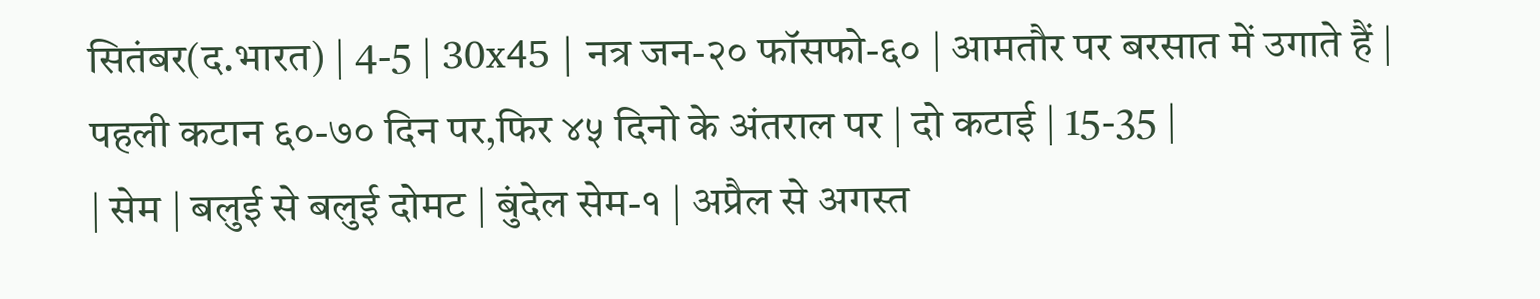सितंबर(द.भारत) | 4-5 | 30x45 | नत्र जन-२० फॉसफो-६० | आमतौर पर बरसात में उगाते हैं | पहली कटान ६०-७० दिन पर,फिर ४५ दिनो के अंतराल पर | दो कटाई | 15-35 |
| सेम | बलुई से बलुई दोमट | बुंदेल सेम-१ | अप्रैल से अगस्त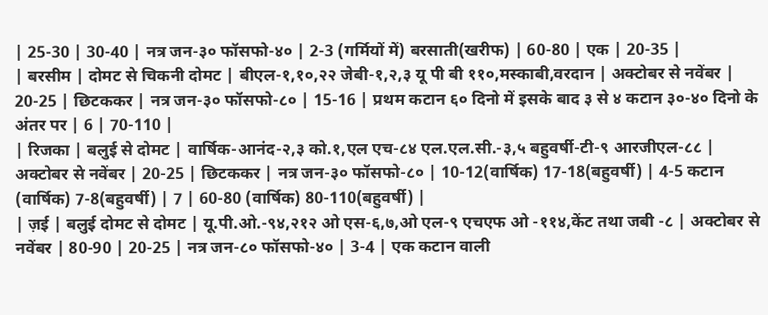| 25-30 | 30-40 | नत्र जन-३० फॉसफो-४० | 2-3 (गर्मियों में) बरसाती(खरीफ) | 60-80 | एक | 20-35 |
| बरसीम | दोमट से चिकनी दोमट | बीएल-१,१०,२२ जेबी-१,२,३ यू पी बी ११०,मस्काबी,वरदान | अक्टोबर से नवेंबर | 20-25 | छिटककर | नत्र जन-३० फॉसफो-८० | 15-16 | प्रथम कटान ६० दिनो में इसके बाद ३ से ४ कटान ३०-४० दिनो के अंतर पर | 6 | 70-110 |
| रिजका | बलुई से दोमट | वार्षिक-आनंद-२,३ को.१,एल एच-८४ एल.एल.सी.-३,५ बहुवर्षी-टी-९ आरजीएल-८८ | अक्टोबर से नवेंबर | 20-25 | छिटककर | नत्र जन-३० फॉसफो-८० | 10-12(वार्षिक) 17-18(बहुवर्षी) | 4-5 कटान (वार्षिक) 7-8(बहुवर्षी) | 7 | 60-80 (वार्षिक) 80-110(बहुवर्षी) |
| ज़ई | बलुई दोमट से दोमट | यू.पी.ओ.-९४,२१२ ओ एस-६,७,ओ एल-९ एचएफ ओ -११४,केंट तथा जबी -८ | अक्टोबर से नवेंबर | 80-90 | 20-25 | नत्र जन-८० फॉसफो-४० | 3-4 | एक कटान वाली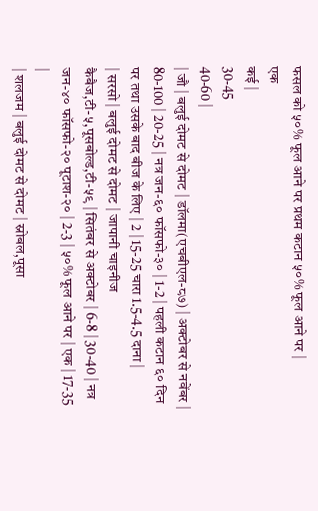फसल को ५०% फूल आने पर प्रथम कटान ५०% फूल आने पर |
एक
कई |
30-45
40-60 |
| जौ | बलुई दोमट से दोमट | डॉलमा(एचबीएल-८७) | अक्टोबर से नवेंबर | 80-100 | 20-25 | नत्र जन-६० फॉसफो-३० | 1-2 | पहली कटान ६० दिन पर तथा उसके बाद बीज के लिए | 2 | 15-25 चारा 1.5-4.5 दाना |
| सरसो | बलुई दोमट से दोमट | जापानी चाइनीज कैबैज,टी-५,पूसबोल्ड,टी-५९ | सितंबर से अक्टोबर | 6-8 | 30-40 | नत्र जन-४० फॉसफो-२० पूटाश-२० | 2-3 | ५०% फूल आने पर | एक | 17-35 |
| शलजम | बलुई दोमट से दोमट | स्नोबल,पूसा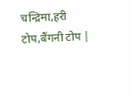चन्द्रिमा,हरी टोप,बैंगनी टोप |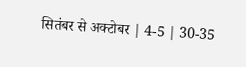सितंबर से अक्टोबर | 4-5 | 30-35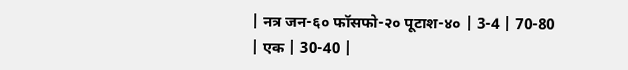| नत्र जन-६० फॉसफो-२० पूटाश-४० | 3-4 | 70-80 | एक | 30-40 |